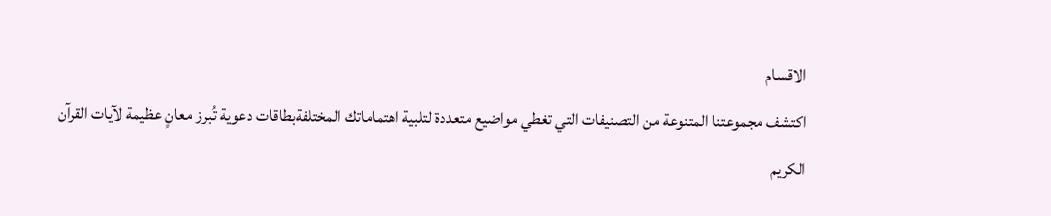الاقسام
اكتشف مجموعتنا المتنوعة من التصنيفات التي تغطي مواضيع متعددة لتلبية اهتماماتك المختلفةبطاقات دعوية تُبرز معانٍ عظيمة لآيات القرآن الكريم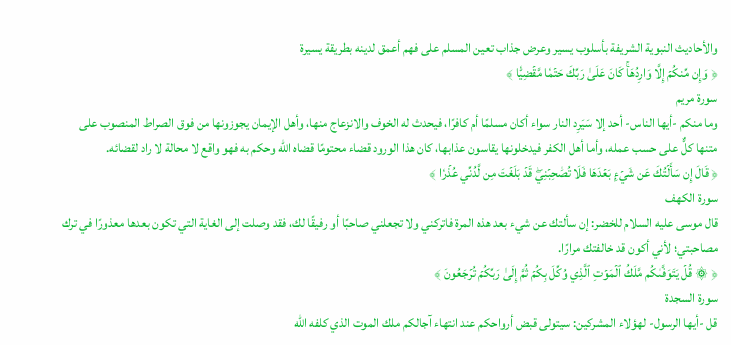والأحاديث النبوية الشريفة بأسلوب يسير وعرض جذاب تعين المسلم على فهم أعمق لدينه بطريقة يسيرة
﴿ وَإِن مِّنكُمۡ إِلَّا وَارِدُهَاۚ كَانَ عَلَىٰ رَبِّكَ حَتۡمٗا مَّقۡضِيّٗا ﴾
سورة مريم
وما منكم -أيها الناس- أحد إلا سَيَرِد النار سواء أكان مسلمًا أم كافرًا، فيحدث له الخوف والانزعاج منها، وأهل الإيمان يجوزونها من فوق الصراط المنصوب على متنها كلٌّ على حسب عمله، وأما أهل الكفر فيدخلونها يقاسون عذابها، كان هذا الورود قضاء محتومًا قضاه الله وحكم به فهو واقع لا محالة لا راد لقضائه.
﴿ قَالَ إِن سَأَلۡتُكَ عَن شَيۡءِۭ بَعۡدَهَا فَلَا تُصَٰحِبۡنِيۖ قَدۡ بَلَغۡتَ مِن لَّدُنِّي عُذۡرٗا ﴾
سورة الكهف
قال موسى عليه السلام للخضر: إن سألتك عن شيء بعد هذه المرة فاتركني ولا تجعلني صاحبًا أو رفيقًا لك، فقد وصلت إلى الغاية التي تكون بعدها معذورًا في ترك مصاحبتي؛ لأني أكون قد خالفتك مرارًا.
﴿ ۞ قُلۡ يَتَوَفَّىٰكُم مَّلَكُ ٱلۡمَوۡتِ ٱلَّذِي وُكِّلَ بِكُمۡ ثُمَّ إِلَىٰ رَبِّكُمۡ تُرۡجَعُونَ ﴾
سورة السجدة
قل -أيها الرسول- لهؤلاء المشركين: سيتولى قبض أرواحكم عند انتهاء آجالكم ملك الموت الذي كلفه الله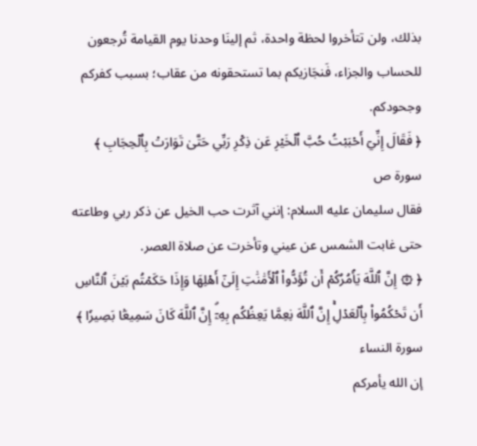بذلك، ولن تتأخروا لحظة واحدة، ثم إلينَا وحدنا يوم القيامة تُرجعون للحساب والجزاء، فَنجَازيكم بما تستحقونه من عقاب؛ بسبب كفركم وجحودكم.
﴿ فَقَالَ إِنِّيٓ أَحۡبَبۡتُ حُبَّ ٱلۡخَيۡرِ عَن ذِكۡرِ رَبِّي حَتَّىٰ تَوَارَتۡ بِٱلۡحِجَابِ ﴾
سورة ص
فقال سليمان عليه السلام: إنني آثرت حب الخيل عن ذكر ربي وطاعته حتى غابت الشمس عن عيني وتأخرت عن صلاة العصر.
﴿ ۞ إِنَّ ٱللَّهَ يَأۡمُرُكُمۡ أَن تُؤَدُّواْ ٱلۡأَمَٰنَٰتِ إِلَىٰٓ أَهۡلِهَا وَإِذَا حَكَمۡتُم بَيۡنَ ٱلنَّاسِ أَن تَحۡكُمُواْ بِٱلۡعَدۡلِۚ إِنَّ ٱللَّهَ نِعِمَّا يَعِظُكُم بِهِۦٓۗ إِنَّ ٱللَّهَ كَانَ سَمِيعَۢا بَصِيرٗا ﴾
سورة النساء
إن الله يأمركم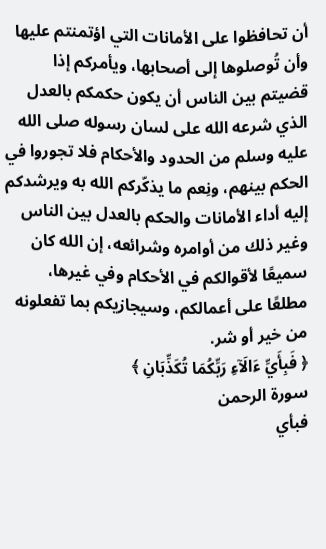أن تحافظوا على الأمانات التي اؤتمنتم عليها وأن تُوصلوها إلى أصحابها، ويأمركم إذا قضيتم بين الناس أن يكون حكمكم بالعدل الذي شرعه الله على لسان رسوله صلى الله عليه وسلم من الحدود والأحكام فلا تجوروا في الحكم بينهم، ونِعم ما يذكّركم الله به ويرشدكم إليه أداء الأمانات والحكم بالعدل بين الناس وغير ذلك من أوامره وشرائعه، إن الله كان سميعًا لأقوالكم في الأحكام وفي غيرها، مطلعًا على أعمالكم، وسيجازيكم بما تفعلونه من خير أو شر.
﴿ فَبِأَيِّ ءَالَآءِ رَبِّكُمَا تُكَذِّبَانِ ﴾
سورة الرحمن
فبأي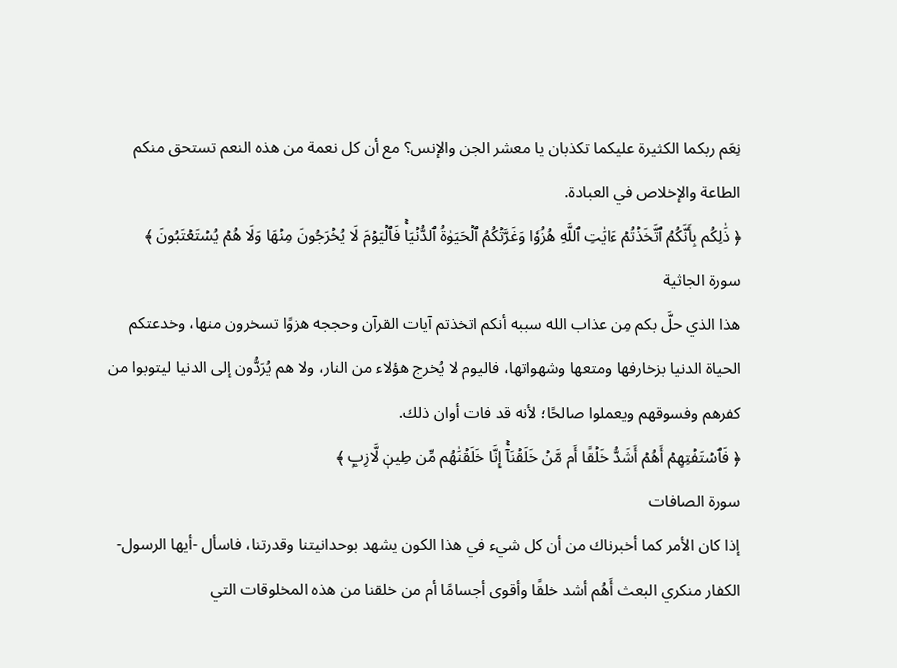نِعَم ربكما الكثيرة عليكما تكذبان يا معشر الجن والإنس؟ مع أن كل نعمة من هذه النعم تستحق منكم الطاعة والإخلاص في العبادة.
﴿ ذَٰلِكُم بِأَنَّكُمُ ٱتَّخَذۡتُمۡ ءَايَٰتِ ٱللَّهِ هُزُوٗا وَغَرَّتۡكُمُ ٱلۡحَيَوٰةُ ٱلدُّنۡيَاۚ فَٱلۡيَوۡمَ لَا يُخۡرَجُونَ مِنۡهَا وَلَا هُمۡ يُسۡتَعۡتَبُونَ ﴾
سورة الجاثية
هذا الذي حلَّ بكم مِن عذاب الله سببه أنكم اتخذتم آيات القرآن وحججه هزوًا تسخرون منها، وخدعتكم الحياة الدنيا بزخارفها ومتعها وشهواتها، فاليوم لا يُخرج هؤلاء من النار، ولا هم يُرَدُّون إلى الدنيا ليتوبوا من كفرهم وفسوقهم ويعملوا صالحًا؛ لأنه قد فات أوان ذلك.
﴿ فَٱسۡتَفۡتِهِمۡ أَهُمۡ أَشَدُّ خَلۡقًا أَم مَّنۡ خَلَقۡنَآۚ إِنَّا خَلَقۡنَٰهُم مِّن طِينٖ لَّازِبِۭ ﴾
سورة الصافات
إذا كان الأمر كما أخبرناك من أن كل شيء في هذا الكون يشهد بوحدانيتنا وقدرتنا، فاسأل -أيها الرسول- الكفار منكري البعث أَهُم أشد خلقًا وأقوى أجسامًا أم من خلقنا من هذه المخلوقات التي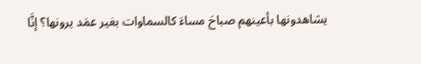يشاهدونها بأعينهم صباحَ مساءَ كالسماوات بغير عمَد يرونها؟ إنَّا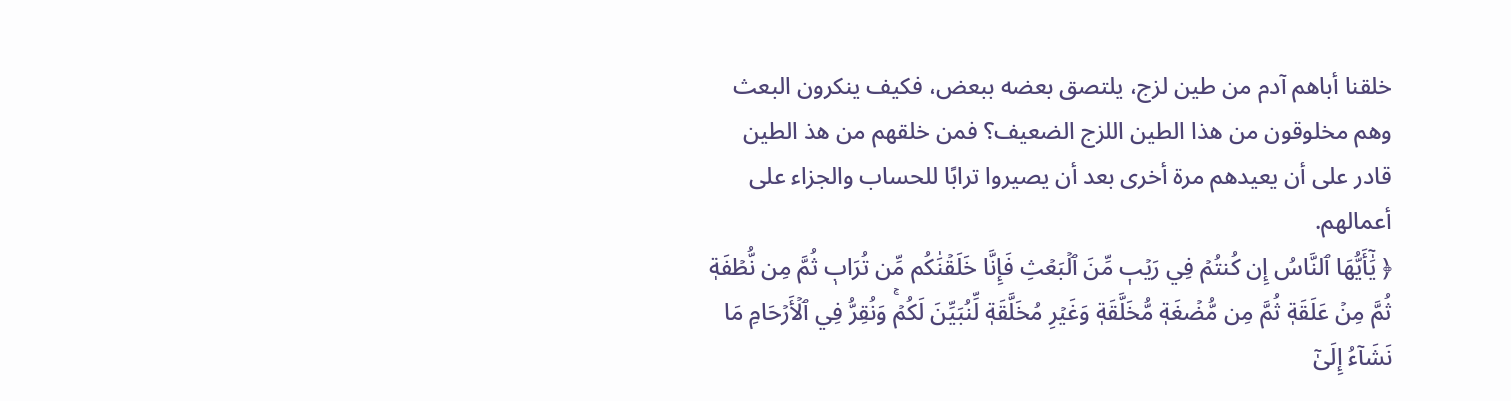خلقنا أباهم آدم من طين لزج، يلتصق بعضه ببعض، فكيف ينكرون البعث وهم مخلوقون من هذا الطين اللزج الضعيف؟ فمن خلقهم من هذ الطين قادر على أن يعيدهم مرة أخرى بعد أن يصيروا ترابًا للحساب والجزاء على أعمالهم.
﴿ يَٰٓأَيُّهَا ٱلنَّاسُ إِن كُنتُمۡ فِي رَيۡبٖ مِّنَ ٱلۡبَعۡثِ فَإِنَّا خَلَقۡنَٰكُم مِّن تُرَابٖ ثُمَّ مِن نُّطۡفَةٖ ثُمَّ مِنۡ عَلَقَةٖ ثُمَّ مِن مُّضۡغَةٖ مُّخَلَّقَةٖ وَغَيۡرِ مُخَلَّقَةٖ لِّنُبَيِّنَ لَكُمۡۚ وَنُقِرُّ فِي ٱلۡأَرۡحَامِ مَا نَشَآءُ إِلَىٰٓ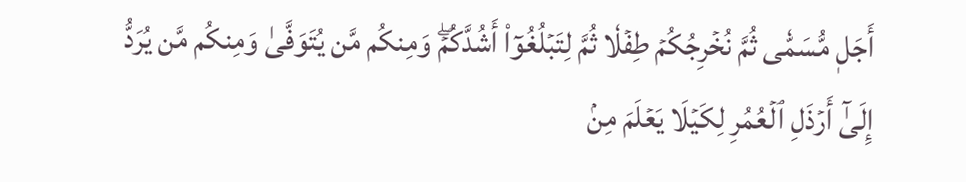أَجَلٖ مُّسَمّٗى ثُمَّ نُخۡرِجُكُمۡ طِفۡلٗا ثُمَّ لِتَبۡلُغُوٓاْ أَشُدَّكُمۡۖ وَمِنكُم مَّن يُتَوَفَّىٰ وَمِنكُم مَّن يُرَدُّ إِلَىٰٓ أَرۡذَلِ ٱلۡعُمُرِ لِكَيۡلَا يَعۡلَمَ مِنۢ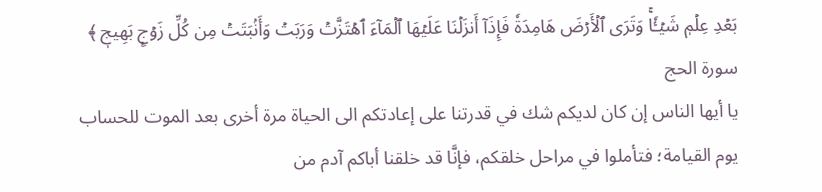بَعۡدِ عِلۡمٖ شَيۡـٔٗاۚ وَتَرَى ٱلۡأَرۡضَ هَامِدَةٗ فَإِذَآ أَنزَلۡنَا عَلَيۡهَا ٱلۡمَآءَ ٱهۡتَزَّتۡ وَرَبَتۡ وَأَنۢبَتَتۡ مِن كُلِّ زَوۡجِۭ بَهِيجٖ ﴾
سورة الحج
يا أيها الناس إن كان لديكم شك في قدرتنا على إعادتكم الى الحياة مرة أخرى بعد الموت للحساب يوم القيامة؛ فتأملوا في مراحل خلقكم، فإنَّا قد خلقنا أباكم آدم من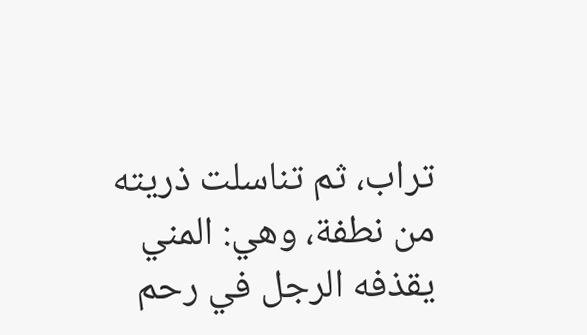تراب، ثم تناسلت ذريته من نطفة، وهي: المني يقذفه الرجل في رحم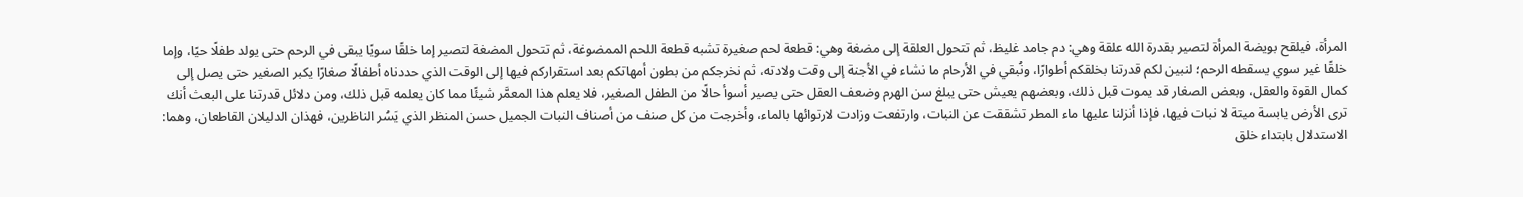المرأة، فيلقح بويضة المرأة لتصير بقدرة الله علقة وهي: دم جامد غليظ، ثم تتحول العلقة إلى مضغة وهي: قطعة لحم صغيرة تشبه قطعة اللحم الممضوغة، ثم تتحول المضغة لتصير إما خلقًا سويًا يبقى في الرحم حتى يولد طفلًا حيًا، وإما خلقًا غير سوي يسقطه الرحم؛ لنبين لكم قدرتنا بخلقكم أطوارًا، ونُبقي في الأرحام ما نشاء في الأجنة إلى وقت ولادته، ثم نخرجكم من بطون أمهاتكم بعد استقراركم فيها إلى الوقت الذي حددناه أطفالًا صغارًا يكبر الصغير حتى يصل إلى كمال القوة والعقل، وبعض الصغار قد يموت قبل ذلك، وبعضهم يعيش حتى يبلغ سن الهرم وضعف العقل حتى يصير أسوأ حالًا من الطفل الصغير، فلا يعلم هذا المعمَّر شيئًا مما كان يعلمه قبل ذلك، ومن دلائل قدرتنا على البعث أنك ترى الأرض يابسة ميتة لا نبات فيها، فإذا أنزلنا عليها ماء المطر تشققت عن النبات، وارتفعت وزادت لارتوائها بالماء، وأخرجت من كل صنف من أصناف النبات الجميل حسن المنظر الذي يَسُر الناظرين، فهذان الدليلان القاطعان، وهما: الاستدلال بابتداء خلق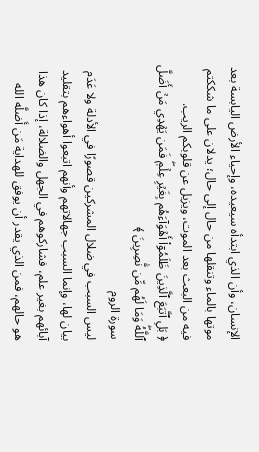الإنسان، وأن الذي ابتدأه سيعيده، وإحياء الأرض اليابسة بعد موتها بالماء وتنقلها من حال إلى حال؛ يدلان على ما شككتم فيه من البعث بعد الموت، ويزيل عن قلوبكم الريب.
﴿ بَلِ ٱتَّبَعَ ٱلَّذِينَ ظَلَمُوٓاْ أَهۡوَآءَهُم بِغَيۡرِ عِلۡمٖۖ فَمَن يَهۡدِي مَنۡ أَضَلَّ ٱللَّهُۖ وَمَا لَهُم مِّن نَّٰصِرِينَ ﴾
سورة الروم
ليس السبب في ضلال المشركين قصورًا في الأدلة ولا عَدَم بيان لها، وإنما السبب جهالاتهم وأنهم اتبعوا أهواءهم بتقليد آبائهم بغير علم، فشاركوهم في الجهل والضلالة، إذا كان هذا هو حالهم، فمن الذي يقدر أن يوفق للهداية مَن أَضلَّه الله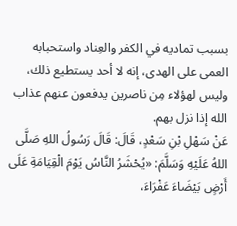بسبب تماديه في الكفر والعِناد واستحبابه العمى على الهدى، إنه لا أحد يستطيع ذلك، وليس لهؤلاء مِن ناصرين يدفعون عنهم عذاب الله إذا نزل بهم.
عَنْ سَهْلِ بْنِ سَعْدٍ، قَالَ: قَالَ رَسُولُ اللهِ صَلَّى اللهُ عَلَيْهِ وَسَلَّمَ: «يُحْشَرُ النَّاسُ يَوْمَ الْقِيَامَةِ عَلَى أَرْضٍ بَيْضَاءَ عَفْرَاءَ،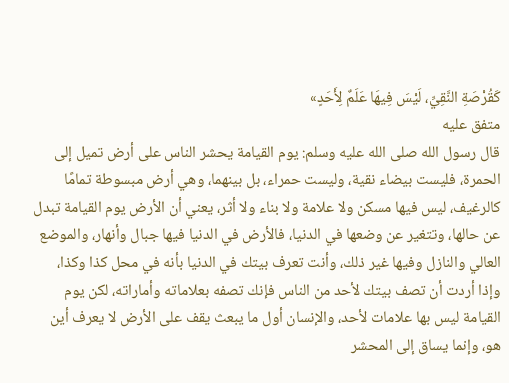كَقُرْصَةِ النَّقِيِّ، لَيْسَ فِيهَا عَلَمٌ لِأَحَدٍ»
متفق عليه
قال رسول الله صلى الله عليه وسلم: يوم القيامة يحشر الناس على أرض تميل إلى الحمرة، فليست بيضاء نقية، وليست حمراء، بل بينهما، وهي أرض مبسوطة تمامًا كالرغيف، ليس فيها مسكن ولا علامة ولا بناء ولا أثر، يعني أن الأرض يوم القيامة تبدل عن حالها، وتتغير عن وضعها في الدنيا، فالأرض في الدنيا فيها جبال وأنهار، والموضع العالي والنازل وفيها غير ذلك، وأنت تعرف بيتك في الدنيا بأنه في محل كذا وكذا، وإذا أردت أن تصف بيتك لأحد من الناس فإنك تصفه بعلاماته وأماراته، لكن يوم القيامة ليس بها علامات لأحد، والإنسان أول ما يبعث يقف على الأرض لا يعرف أين هو، وإنما يساق إلى المحشر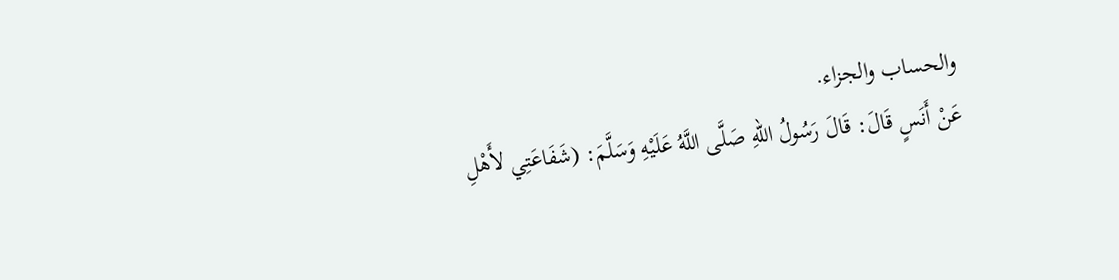والحساب والجزاء.
عَنْ أَنَسٍ قَالَ: قَالَ رَسُولُ اللهِ صَلَّى اللَّهُ عَلَيْهِ وَسَلَّمَ: (شَفَاعَتِي لأَهْلِ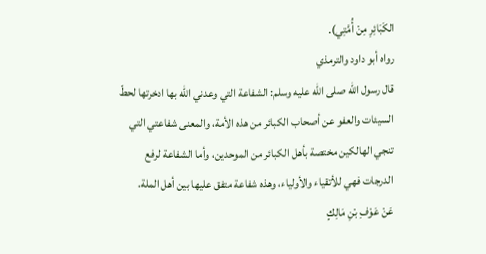الكَبَائِرِ مِنْ أُمَّتِي).
رواه أبو داود والترمذي
قال رسول الله صلى الله عليه وسلم: الشفاعة التي وعدني الله بها ادخرتها لحطّ السيئات والعفو عن أصحاب الكبائر من هذه الأمة، والمعنى شفاعتي التي تنجي الهالكين مختصة بأهل الكبائر من الموحدين، وأما الشفاعة لرفع الدرجات فهي للأتقياء والأولياء، وهذه شفاعة متفق عليها بين أهل الملة.
عَنْ عَوْفِ بْنِ مَالِكٍ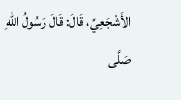الأَشْجَعِيِّ، قَالَ: قَالَ رَسُولُ اللهِ صَلَّى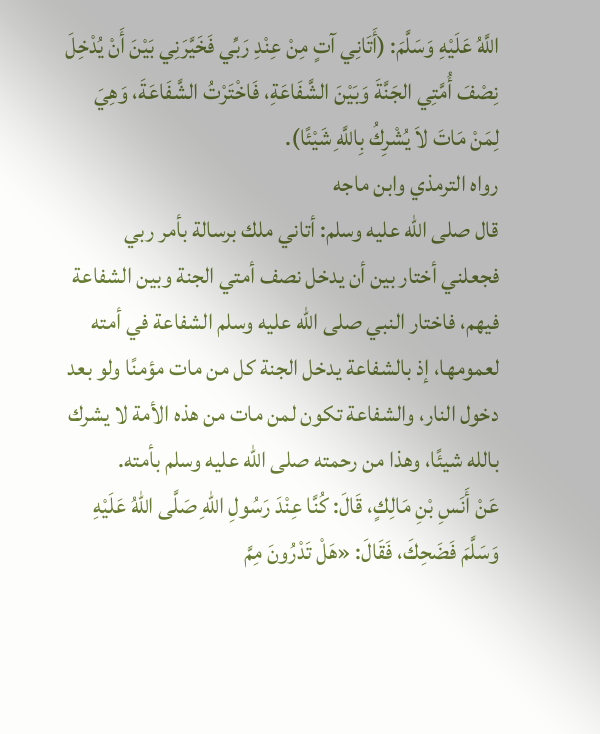اللَّهُ عَلَيْهِ وَسَلَّمَ: (أَتَانِي آتٍ مِنْ عِنْدِ رَبِّي فَخَيَّرَنِي بَيْنَ أَنْ يُدْخِلَ نِصْفَ أُمَّتِي الجَنَّةَ وَبَيْنَ الشَّفَاعَةِ، فَاخْتَرْتُ الشَّفَاعَةَ، وَهِيَ لِمَنْ مَاتَ لاَ يُشْرِكُ بِاللَّهِ شَيْئًا).
رواه الترمذي وابن ماجه
قال صلى الله عليه وسلم: أتاني ملك برسالة بأمر ربي فجعلني أختار بين أن يدخل نصف أمتي الجنة وبين الشفاعة فيهم، فاختار النبي صلى الله عليه وسلم الشفاعة في أمته لعمومها، إذ بالشفاعة يدخل الجنة كل من مات مؤمنًا ولو بعد دخول النار، والشفاعة تكون لمن مات من هذه الأمة لا يشرك بالله شيئًا، وهذا من رحمته صلى الله عليه وسلم بأمته.
عَنْ أَنَسِ بْنِ مَالِكٍ، قَالَ: كُنَّا عِنْدَ رَسُولِ اللهِ صَلَّى اللهُ عَلَيْهِ وَسَلَّمَ فَضَحِكَ، فَقَالَ: «هَلْ تَدْرُونَ مِمَّ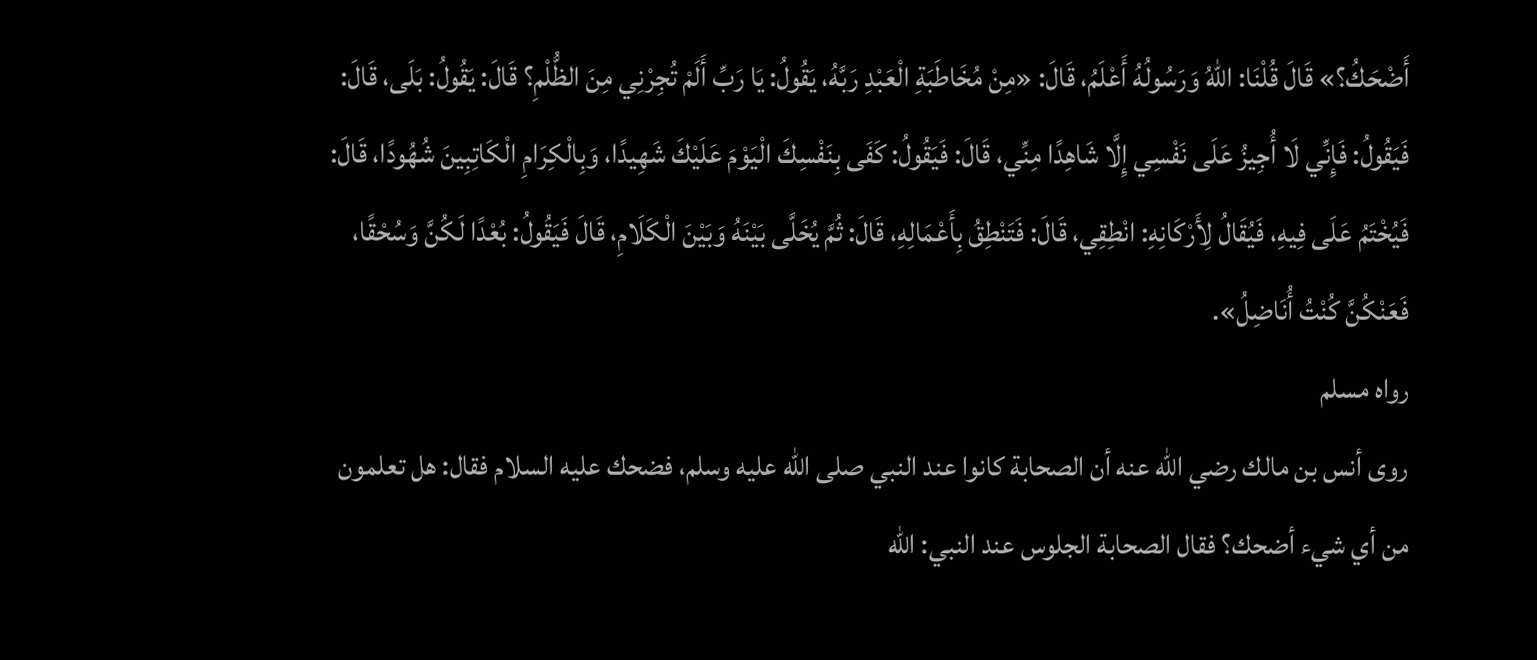أَضْحَكُ؟» قَالَ قُلْنَا: اللهُ وَرَسُولُهُ أَعْلَمُ، قَالَ: «مِنْ مُخَاطَبَةِ الْعَبْدِ رَبَّهُ، يَقُولُ: يَا رَبِّ أَلَمْ تُجِرْنِي مِنَ الظُّلْمِ؟ قَالَ: يَقُولُ: بَلَى، قَالَ: فَيَقُولُ: فَإِنِّي لَا أُجِيزُ عَلَى نَفْسِي إِلَّا شَاهِدًا مِنِّي، قَالَ: فَيَقُولُ: كَفَى بِنَفْسِكَ الْيَوْمَ عَلَيْكَ شَهِيدًا، وَبِالْكِرَامِ الْكَاتِبِينَ شُهُودًا، قَالَ: فَيُخْتَمُ عَلَى فِيهِ، فَيُقَالُ لِأَرْكَانِهِ: انْطِقِي، قَالَ: فَتَنْطِقُ بِأَعْمَالِهِ، قَالَ: ثُمَّ يُخَلَّى بَيْنَهُ وَبَيْنَ الْكَلَامِ، قَالَ فَيَقُولُ: بُعْدًا لَكُنَّ وَسُحْقًا، فَعَنْكُنَّ كُنْتُ أُنَاضِلُ».
رواه مسلم
روى أنس بن مالك رضي الله عنه أن الصحابة كانوا عند النبي صلى الله عليه وسلم، فضحك عليه السلام فقال: هل تعلمون من أي شيء أضحك؟ فقال الصحابة الجلوس عند النبي: الله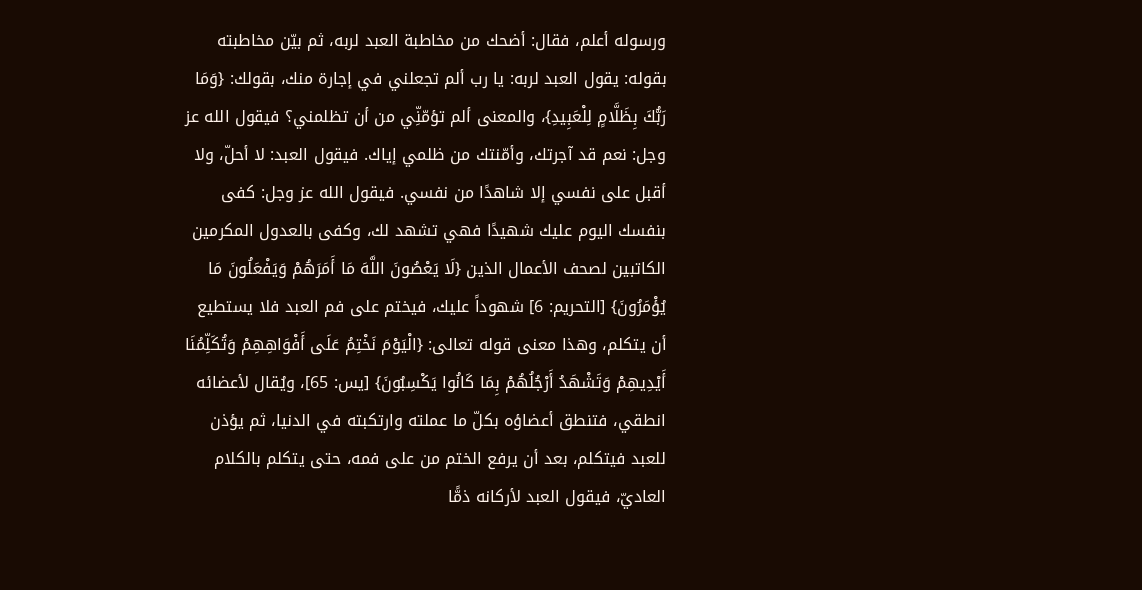ورسوله أعلم، فقال: أضحك من مخاطبة العبد لربه، ثم بيّن مخاطبته بقوله: يقول العبد لربه: يا رب ألم تجعلني في إجارة منك، بقولك: {وَمَا رَبُّكَ بِظَلَّامٍ لِلْعَبِيدِ}، والمعنى ألم تؤمّنِّي من أن تظلمني؟ فيقول الله عز وجل: نعم قد آجرتك، وأمّنتك من ظلمي إياك. فيقول العبد: لا أحلّ، ولا أقبل على نفسي إلا شاهدًا من نفسي. فيقول الله عز وجل: كفى بنفسك اليوم عليك شهيدًا فهي تشهد لك، وكفى بالعدول المكرمين الكاتبين لصحف الأعمال الذين {لَا يَعْصُونَ اللَّهَ مَا أَمَرَهُمْ وَيَفْعَلُونَ مَا يُؤْمَرُونَ} [التحريم: 6] شهوداً عليك، فيختم على فم العبد فلا يستطيع أن يتكلم، وهذا معنى قوله تعالى: {الْيَوْمَ نَخْتِمُ عَلَى أَفْوَاهِهِمْ وَتُكَلِّمُنَا أَيْدِيهِمْ وَتَشْهَدُ أَرْجُلُهُمْ بِمَا كَانُوا يَكْسِبُونَ} [يس: 65]، ويُقال لأعضائه انطقي، فتنطق أعضاؤه بكلّ ما عملته وارتكبته في الدنيا، ثم يؤذن للعبد فيتكلم، بعد أن يرفع الختم من على فمه، حتى يتكلم بالكلام العاديّ، فيقول العبد لأركانه ذمًّا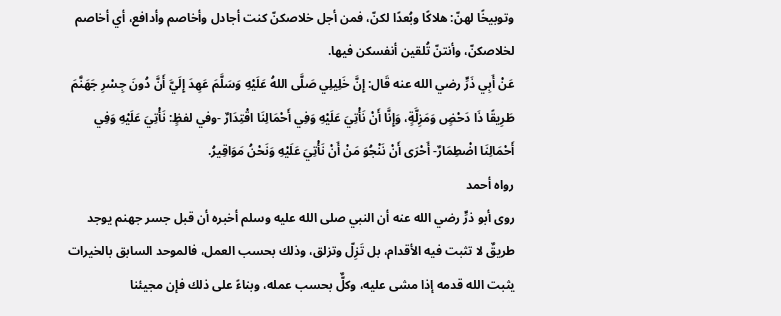وتوبيخًا لهنّ: هلاكًا وبُعدًا لكنّ، فمن أجل خلاصكنّ كنت أجادل وأخاصم وأدافع، أي أخاصم لخلاصكنّ، وأنتنّ تُلقين أنفسكن فيها.
عَنْ أَبِي ذَرٍّ رضي الله عنه قَال: إِنَّ خَلِيلِي صَلَّى اللهُ عَلَيْهِ وَسَلَّمَ عَهِدَ إِلَيَّ أَنَّ دُونَ جِسْرِ جَهَنَّمَ طَرِيقًا ذَا دَحْضٍ وَمَزِلَّةٍ، وَإِنَّا أَنْ نَأْتِيَ عَلَيْهِ وَفِي أَحْمَالِنَا اقْتِدَارٌ -وفي لفظٍ: نَأْتِيَ عَلَيْهِ وَفِي أَحْمَالِنَا اضْطِمَارٌ- أَحْرَى أَنْ نَنْجُوَ مَنْ أَنْ نَأْتِيَ عَلَيْهِ وَنَحْنُ مَوَاقِيرُ.
رواه أحمد
روى أبو ذرٍّ رضي الله عنه أن النبي صلى الله عليه وسلم أخبره أن قبل جسر جهنم يوجد طريقٌ لا تثبت فيه الأقدام، بل تَزِلّ وتزلق، وذلك بحسب العمل، فالموحد السابق بالخيرات يثبت الله قدمه إذا مشى عليه، وكلٌّ بحسب عمله، وبناءً على ذلك فإن مجيئنا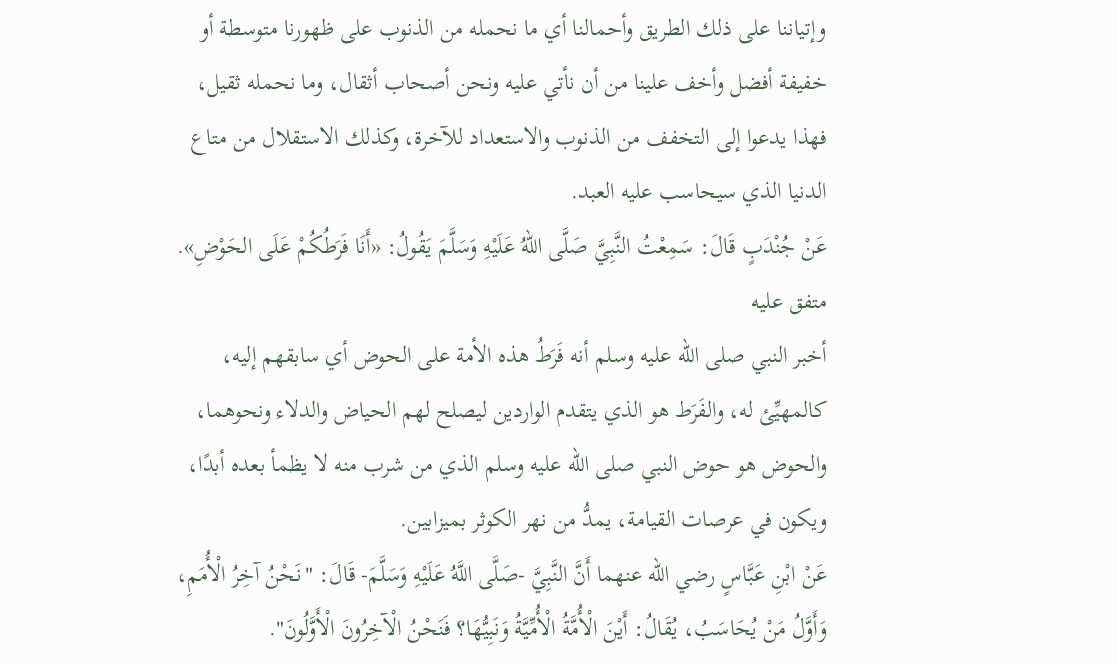وإتياننا على ذلك الطريق وأحمالنا أي ما نحمله من الذنوب على ظهورنا متوسطة أو خفيفة أفضل وأخف علينا من أن نأتي عليه ونحن أصحاب أثقال، وما نحمله ثقيل، فهذا يدعوا إلى التخفف من الذنوب والاستعداد للآخرة، وكذلك الاستقلال من متاع الدنيا الذي سيحاسب عليه العبد.
عَنْ جُنْدَبٍ قَالَ: سَمِعْتُ النَّبِيَّ صَلَّى اللهُ عَلَيْهِ وَسَلَّمَ يَقُولُ: «أَنَا فَرَطُكُمْ عَلَى الحَوْضِ».
متفق عليه
أخبر النبي صلى الله عليه وسلم أنه فَرَطُ هذه الأمة على الحوض أي سابقهم إليه، كالمهيِّئ له، والفَرَط هو الذي يتقدم الواردين ليصلح لهم الحياض والدلاء ونحوهما، والحوض هو حوض النبي صلى الله عليه وسلم الذي من شرب منه لا يظمأ بعده أبدًا، ويكون في عرصات القيامة، يمدُّ من نهر الكوثر بميزابين.
عَنْ ابْنِ عَبَّاسٍ رضي الله عنهما أَنَّ النَّبِيَّ -صَلَّى اللَّهُ عَلَيْهِ وَسَلَّمَ- قَالَ: "نَحْنُ آخِرُ الْأُمَمِ، وَأَوَّلُ مَنْ يُحَاسَبُ، يُقَالُ: أَيْنَ الْأُمَّةُ الْأُمِّيَّةُ وَنَبِيُّهَا؟ فَنَحْنُ الْآخِرُونَ الْأَوَّلُونَ".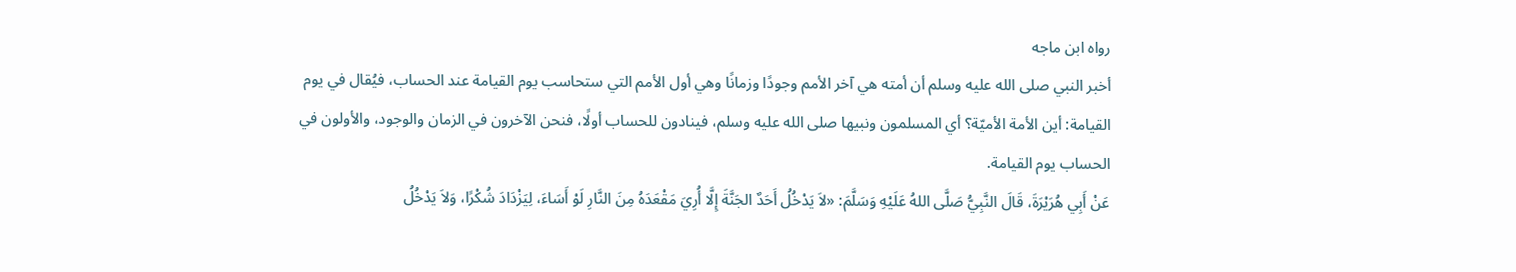رواه ابن ماجه
أخبر النبي صلى الله عليه وسلم أن أمته هي آخر الأمم وجودًا وزمانًا وهي أول الأمم التي ستحاسب يوم القيامة عند الحساب، فيُقال في يوم القيامة: أين الأمة الأميّة؟ أي المسلمون ونبيها صلى الله عليه وسلم، فينادون للحساب أولًا، فنحن الآخرون في الزمان والوجود، والأولون في الحساب يوم القيامة.
عَنْ أَبِي هُرَيْرَةَ، قَالَ النَّبِيُّ صَلَّى اللهُ عَلَيْهِ وَسَلَّمَ: «لاَ يَدْخُلُ أَحَدٌ الجَنَّةَ إِلَّا أُرِيَ مَقْعَدَهُ مِنَ النَّارِ لَوْ أَسَاءَ، لِيَزْدَادَ شُكْرًا، وَلاَ يَدْخُلُ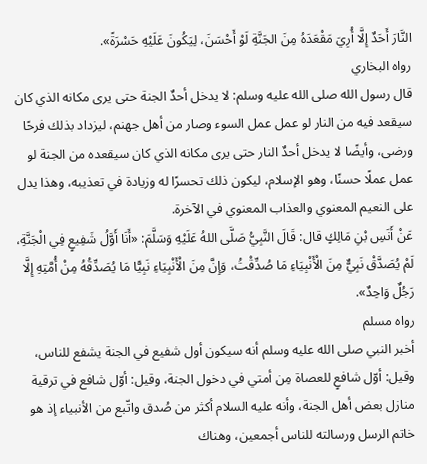النَّارَ أَحَدٌ إِلَّا أُرِيَ مَقْعَدَهُ مِنَ الجَنَّةِ لَوْ أَحْسَنَ، لِيَكُونَ عَلَيْهِ حَسْرَةً».
رواه البخاري
قال رسول الله صلى الله عليه وسلم: لا يدخل أحدٌ الجنة حتى يرى مكانه الذي كان سيقعد فيه من النار لو عمل عمل السوء وصار من أهل جهنم، ليزداد بذلك فرحًا ورضى، وأيضًا لا يدخل أحدٌ النار حتى يرى مكانه الذي كان سيقعده من الجنة لو عمل عملًا حسنًا، وهو الإسلام، ليكون ذلك تحسرًا له وزيادة في تعذيبه، وهذا يدل على النعيم المعنوي والعذاب المعنوي في الآخرة.
عَنْ أَنَسِ بْنِ مَالِكٍ قال: قَالَ النَّبِيُّ صَلَّى اللهُ عَلَيْهِ وَسَلَّمَ: «أَنَا أَوَّلُ شَفِيعٍ فِي الْجَنَّةِ، لَمْ يُصَدَّقْ نَبِيٌّ مِنَ الْأَنْبِيَاءِ مَا صُدِّقْتُ، وَإِنَّ مِنَ الْأَنْبِيَاءِ نَبِيًّا مَا يُصَدِّقُهُ مِنْ أُمَّتِهِ إِلَّا رَجُلٌ وَاحِدٌ».
رواه مسلم
أخبر النبي صلى الله عليه وسلم أنه سيكون أول شفيع في الجنة يشفع للناس، وقيل: أوّل شافعٍ للعصاة مِن أمتي في دخول الجنة، وقيل: أوّل شافع في ترقية منازل بعض أهل الجنة، وأنه عليه السلام أكثر من صُدق واتّبع من الأنبياء إذ هو خاتم الرسل ورسالته للناس أجمعين، وهناك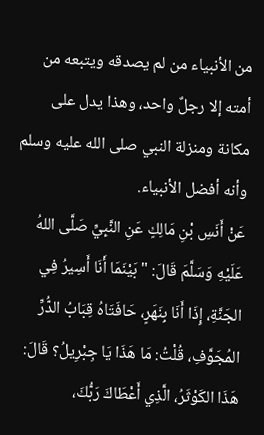من الأنبياء من لم يصدقه ويتبعه من أمته إلا رجلٌ واحد، وهذا يدل على مكانة ومنزلة النبي صلى الله عليه وسلم وأنه أفضل الأنبياء.
عَنْ أَنَسِ بْنِ مَالِكٍ عَنِ النَّبِيِّ صَلَّى اللهُ عَلَيْهِ وَسَلَّمَ قَالَ: "بَيْنَمَا أَنَا أَسِيرُ فِي الجَنَّةِ، إِذَا أَنَا بِنَهَرٍ، حَافَتَاهُ قِبَابُ الدُّرِّ المُجَوَّفِ، قُلْتُ: مَا هَذَا يَا جِبْرِيلُ؟ قَالَ: هَذَا الكَوْثَرُ، الَّذِي أَعْطَاكَ رَبُّكَ،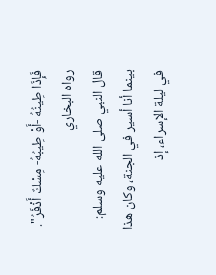فَإِذَا طِينُهُ -أَوْ طِيبُهُ- مِسْكٌ أَذْفَرُ".
رواه البخاري
قال النبي صلى الله عليه وسلم: بينما أنا أسير في الجنة، وكان هذا في ليلة الإسراء، إذ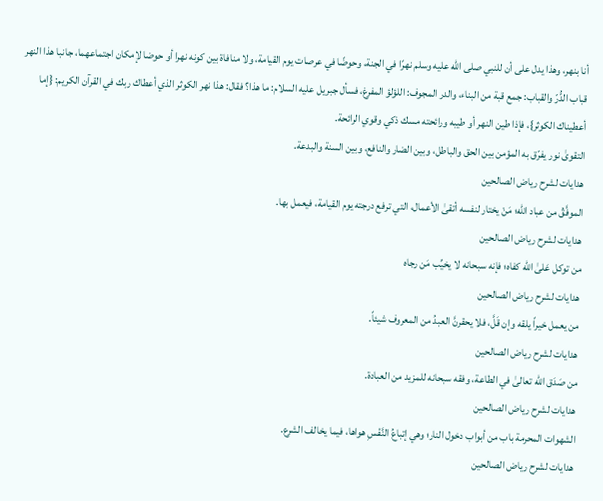أنا بنهر، وهذا يدل على أن للنبي صلى الله عليه وسلم نهرًا في الجنة، وحوضًا في عرصات يوم القيامة، ولا منافاة بين كونه نهرا أو حوضا لإمكان اجتماعهما، جانبا هذا النهر قباب الدُّرّ والقباب: جمع قبة من البناء، والدر المجوف: اللؤلؤ المفرغ، فسأل جبريل عليه السلام: ما هذا؟ فقال: هذا نهر الكوثر الذي أعطاك ربك في القرآن الكريم: {إما أعطيناك الكوثر}، فإذا طين النهر أو طيبه ورائحته مسك ذكي وقوي الرائحة.
التقوىٰ نور يفرّق به المؤمن بين الحق والباطل، وبين الضار والنافع، وبين السنة والبدعة.
هدايات لشرح رياض الصالحين
الموفَّقُ من عباد الله؛ مَنْ يختار لنفسه أتقىٰ الأعمال، التي ترفع درجته يوم القيامة، فيعمل بها.
هدايات لشرح رياض الصالحين
من توكل عَلىٰ الله كفاه؛ فإنه سبحانه لا يخيِّب مَن رجاه
هدايات لشرح رياض الصالحين
من يعمل خيراً يلقه وإن قَلَّ، فلا يحقرنَّ العبدُ من المعروف شيئاً.
هدايات لشرح رياض الصالحين
من صَدَق الله تعالىٰ في الطاعة، وفقه سبحانه للمزيد من العبادة.
هدايات لشرح رياض الصالحين
الشهوات المحرمة باب من أبواب دخول النار؛ وهي إتباعُ النَّفْسِ هواها، فيما يخالف الشرع.
هدايات لشرح رياض الصالحين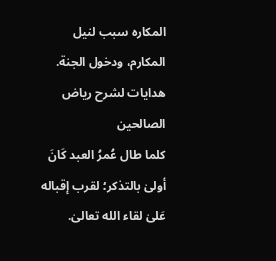المكاره سبب لنيل المكارم، ودخول الجنة.
هدايات لشرح رياض الصالحين
كلما طال عُمرُ العبد كَانَ أولىٰ بالتذكر؛ لقرب إقباله عَلىٰ لقاء الله تعالىٰ.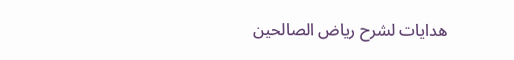هدايات لشرح رياض الصالحين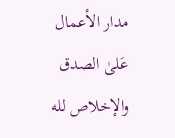مدار الأعمال عَلىٰ الصدق والإخلاص لله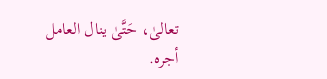تعالىٰ، حَتَّىٰ ينال العامل أجره.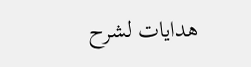هدايات لشرح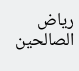رياض الصالحين